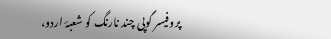پروفیسر گوپی چند نارنگ کو شعبۂ اردو،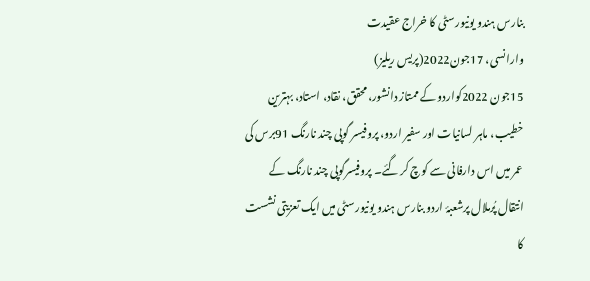بنارس ہندو یونیورسٹی کا خراج عقیدت
وارانسی، 17جون2022(پریس ریلیز)
15جون 2022کواردو کے ممتاز دانشور، محقق، نقاد، استاد، بہترین خطیب، ماہر لسانیات اور سفیر اردو، پروفیسر گوپی چند نارنگ 91برس کی عمر میں اس دارفانی سے کوچ کر گئے۔ پروفیسرگوپی چند نارنگ کے انتقال پُرملال پرشعبۂ اردو بنارس ہندو یونیورسٹی میں ایک تعزیتی نشست کا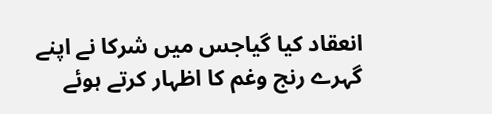انعقاد کیا گیاجس میں شرکا نے اپنے گہرے رنج وغم کا اظہار کرتے ہوئے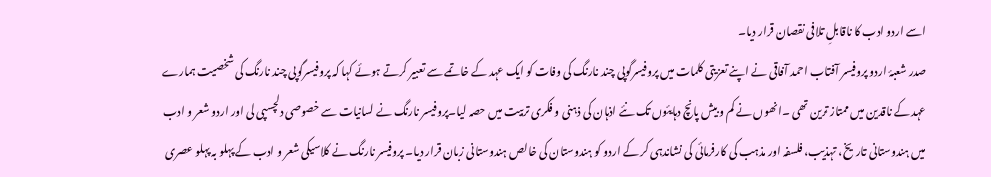اسے اردو ادب کا ناقابلِ تلافی نقصان قرار دیا۔
صدر شعبۂ اردو پروفیسر آفتاب احمد آفاقی نے اپنے تعزیتی کلمات میں پروفیسرگوپی چند نارنگ کی وفات کو ایک عہد کے خاتمے سے تعبیر کرتے ہوئے کہا کہ پروفیسرگوپی چند نارنگ کی شخصیت ہمارے عہد کے ناقدین میں ممتاز ترین تھی ۔انھوں نے کم و بیش پانچ دہایئوں تک نئے اذہان کی ذہنی و فکری تربیت میں حصہ لیا۔پروفیسر نارنگ نے لسانیات سے خصوصی دلچسپی لی اور اردو شعر و ادب میں ہندوستانی تاریخ، تہذیب، فلسفہ اور مذہب کی کارفرمائی کی نشاندہی کر کے اردو کو ہندوستان کی خالص ہندوستانی زبان قرار دیا۔ پروفیسر نارنگ نے کلاسیکی شعر و ادب کے پہلو بہ پہلو عصری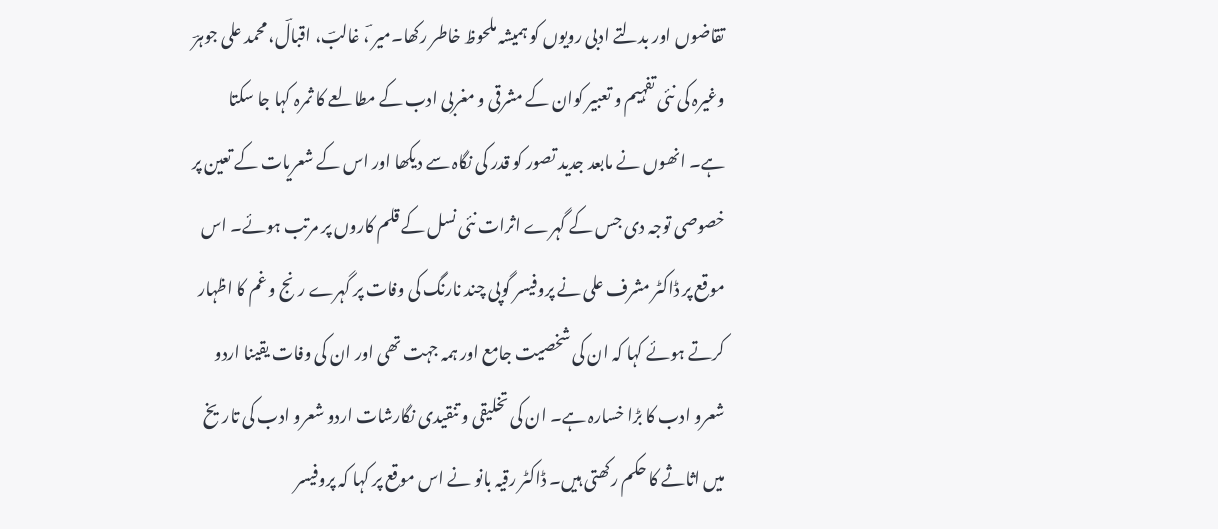تقاضوں اور بدلتے ادبی رویوں کو ہمیشہ ملحوظ خاطر رکھا۔میر ؔ، غالبؔ، اقبالؔ، محمد علی جوہرؔ وغیرہ کی نئی تفہیم و تعبیر کوان کے مشرقی و مغربی ادب کے مطالعے کا ثمرہ کہا جا سکتا ہے۔ انھوں نے مابعد جدید تصور کو قدر کی نگاہ سے دیکھا اور اس کے شعریات کے تعین پر خصوصی توجہ دی جس کے گہرے اثرات نئی نسل کے قلم کاروں پر مرتب ہوئے۔ اس موقع پر ڈاکٹر مشرف علی نے پروفیسر گوپی چند نارنگ کی وفات پر گہرے رنج و غم کا اظہار کرتے ہوئے کہا کہ ان کی شخصیت جامع اور ہمہ جہت تھی اور ان کی وفات یقینا اردو شعرو ادب کا بڑا خسارہ ہے۔ ان کی تخلیقی و تنقیدی نگارشات اردو شعرو ادب کی تاریخ میں اثاثے کا حکم رکھتی ہیں۔ ڈاکٹر رقیہ بانو نے اس موقع پر کہا کہ پروفیسر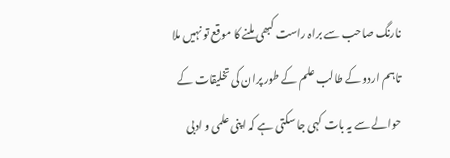نارنگ صاحب سے براہ راست کبھی ملنے کا موقع تو نہیں ملا تاہم اردو کے طالب علم کے طور پران کی تخلیقات کے حوالے سے یہ بات کہی جا سکتی ہے کہ اپنی علمی و ادبی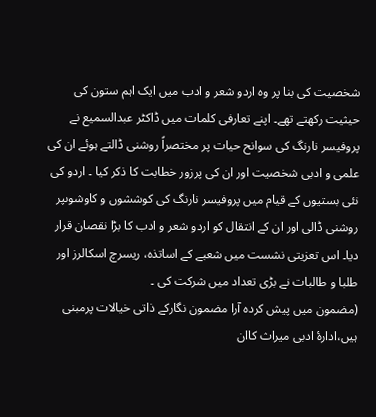شخصیت کی بنا پر وہ اردو شعر و ادب میں ایک اہم ستون کی حیثیت رکھتے تھے۔ اپنے تعارفی کلمات میں ڈاکٹر عبدالسمیع نے پروفیسر نارنگ کی سوانح حیات پر مختصراً روشنی ڈالتے ہوئے ان کی علمی و ادبی شخصیت اور ان کی پرزور خطابت کا ذکر کیا ۔ اردو کی نئی بستیوں کے قیام میں پروفیسر نارنگ کی کوششوں و کاوشوںپر روشنی ڈالی اور ان کے انتقال کو اردو شعر و ادب کا بڑا نقصان قرار دیا۔ اس تعزیتی نشست میں شعبے کے اساتذہ، ریسرچ اسکالرز اور طلبا و طالبات نے بڑی تعداد میں شرکت کی ۔
(مضمون میں پیش کردہ آرا مضمون نگارکے ذاتی خیالات پرمبنی ہیں،ادارۂ ادبی میراث کاان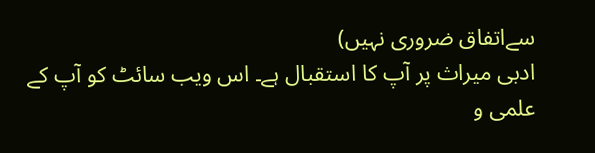سےاتفاق ضروری نہیں)
ادبی میراث پر آپ کا استقبال ہے۔ اس ویب سائٹ کو آپ کے علمی و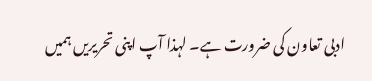ادبی تعاون کی ضرورت ہے۔ لہذا آپ اپنی تحریریں ہمیں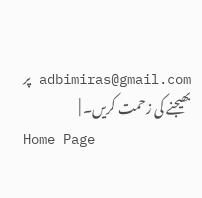adbimiras@gmail.com پر بھیجنے کی زحمت کریں۔ |
Home Page